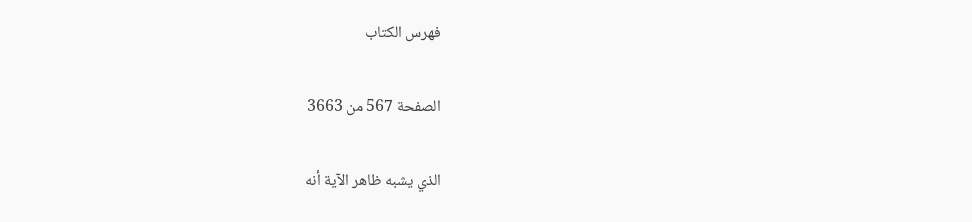فهرس الكتاب

الصفحة 567 من 3663

الذي يشبه ظاهر الآية أنه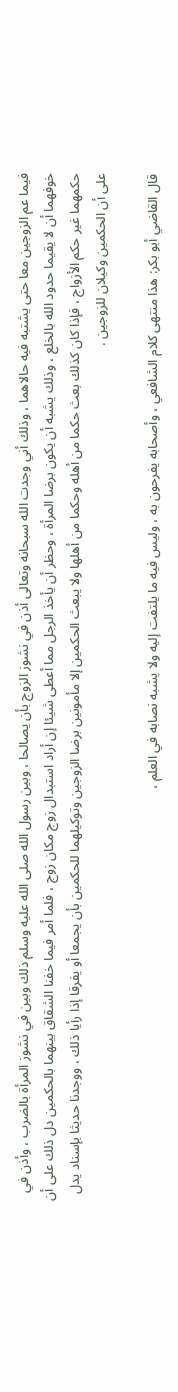فيما عم الزوجين معا حتى يشتبه فيه حالاهما ، وذلك أني وجدت الله سبحانه وتعالى أذن في نشوز الزوج بأن يصالحا ، وبين رسول الله صلى الله عليه وسلم ذلك وبين في نشوز المرأة بالضرب ، وأذن في خوفهما أن لا يقيما حدود الله بالخلع ، وذلك يشبه أن يكون برضا المرأة ، وحظر أن يأخذ الرجل مما أعطى شيئا إن أراد استبدال زوج مكان زوج ، فلما أمر فيما خفنا الشقاق بينهما بالحكمين دل ذلك على أن حكمهما غير حكم الأزواج ، فإذا كان كذلك بعث حكما من أهله وحكما من أهلها ولا يبعث الحكمين إلا مأمونين برضا الزوجين وتوكيلهما للحكمين بأن يجمعا أو يفرقا إذا رأيا ذلك ، ووجدنا حديثا بإسناد يدل على أن الحكمين وكيلان للزوجين .

قال القاضي أبو بكر: هذا منتهى كلام الشافعي ، وأصحابه يفرحون به ، وليس فيه ما يلتفت إليه ولا يشبه نصابه في العلم ،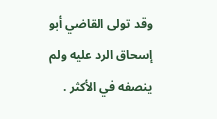وقد تولى القاضي أبو إسحاق الرد عليه ولم ينصفه في الأكثر .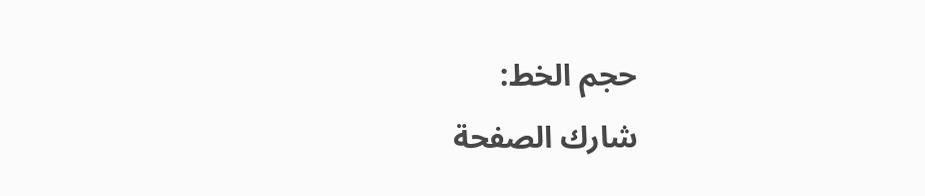حجم الخط:
شارك الصفحة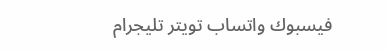فيسبوك واتساب تويتر تليجرام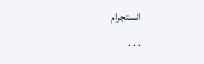انستجرام
. . .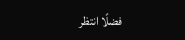فضلًا انتظر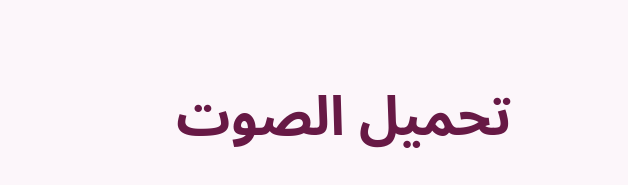تحميل الصوت